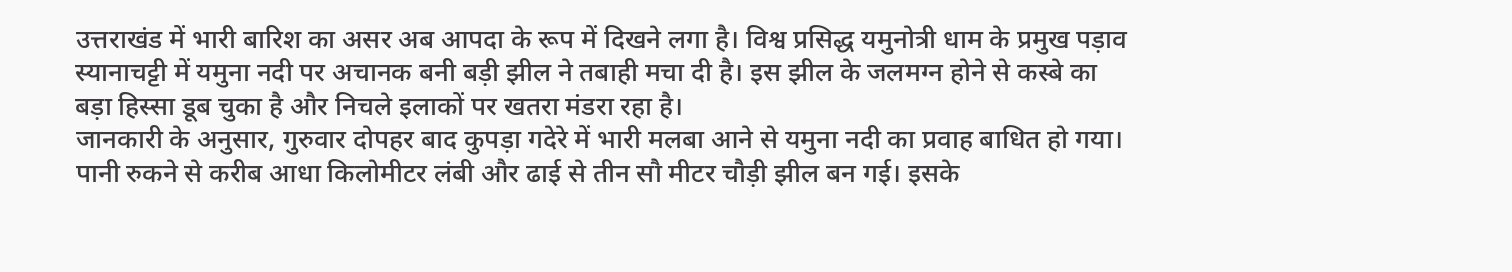उत्तराखंड में भारी बारिश का असर अब आपदा के रूप में दिखने लगा है। विश्व प्रसिद्ध यमुनोत्री धाम के प्रमुख पड़ाव स्यानाचट्टी में यमुना नदी पर अचानक बनी बड़ी झील ने तबाही मचा दी है। इस झील के जलमग्न होने से कस्बे का बड़ा हिस्सा डूब चुका है और निचले इलाकों पर खतरा मंडरा रहा है।
जानकारी के अनुसार, गुरुवार दोपहर बाद कुपड़ा गदेरे में भारी मलबा आने से यमुना नदी का प्रवाह बाधित हो गया। पानी रुकने से करीब आधा किलोमीटर लंबी और ढाई से तीन सौ मीटर चौड़ी झील बन गई। इसके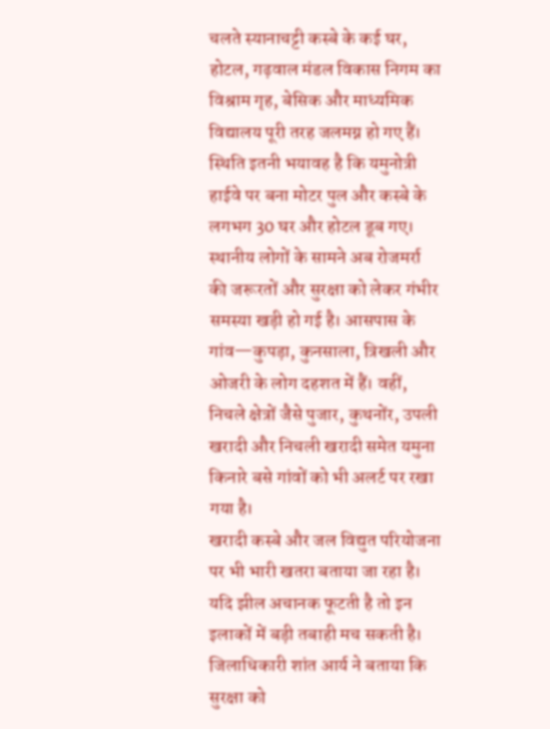चलते स्यानाचट्टी कस्बे के कई घर, होटल, गढ़वाल मंडल विकास निगम का विश्राम गृह, बेसिक और माध्यमिक विद्यालय पूरी तरह जलमग्न हो गए हैं।
स्थिति इतनी भयावह है कि यमुनोत्री हाईवे पर बना मोटर पुल और कस्बे के लगभग 30 घर और होटल डूब गए। स्थानीय लोगों के सामने अब रोजमर्रा की जरूरतों और सुरक्षा को लेकर गंभीर समस्या खड़ी हो गई है। आसपास के गांव—कुपड़ा, कुनसाला, त्रिखली और ओजरी के लोग दहशत में हैं। वहीं, निचले क्षेत्रों जैसे पुजार, कुथनोंर, उपली खरादी और निचली खरादी समेत यमुना किनारे बसे गांवों को भी अलर्ट पर रखा गया है।
खरादी कस्बे और जल विद्युत परियोजना पर भी भारी खतरा बताया जा रहा है। यदि झील अचानक फूटती है तो इन इलाकों में बड़ी तबाही मच सकती है।
जिलाधिकारी शांत आर्य ने बताया कि सुरक्षा को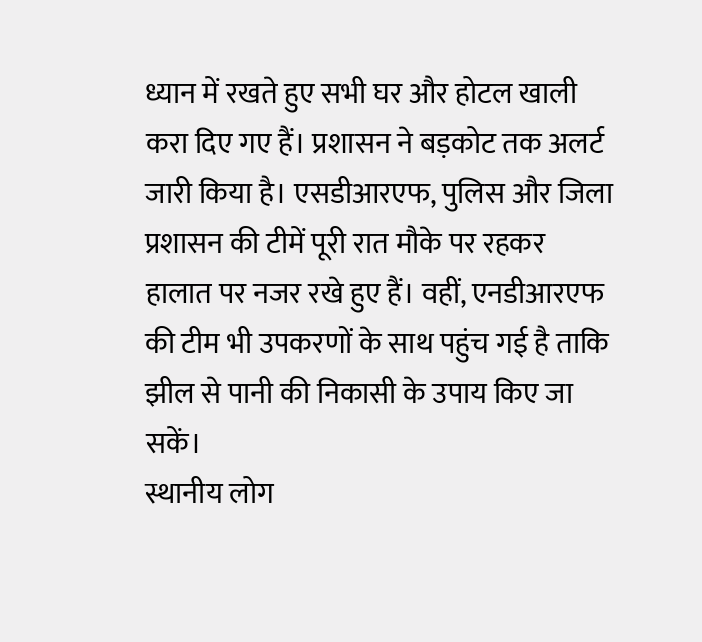ध्यान में रखते हुए सभी घर और होटल खाली करा दिए गए हैं। प्रशासन ने बड़कोट तक अलर्ट जारी किया है। एसडीआरएफ, पुलिस और जिला प्रशासन की टीमें पूरी रात मौके पर रहकर हालात पर नजर रखे हुए हैं। वहीं, एनडीआरएफ की टीम भी उपकरणों के साथ पहुंच गई है ताकि झील से पानी की निकासी के उपाय किए जा सकें।
स्थानीय लोग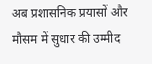अब प्रशासनिक प्रयासों और मौसम में सुधार की उम्मीद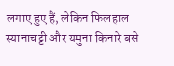लगाए हुए हैं, लेकिन फिलहाल स्यानाचट्टी और यमुना किनारे बसे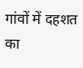गांवों में दहशत का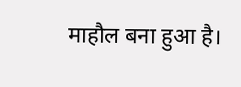माहौल बना हुआ है।